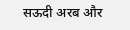सऊदी अरब और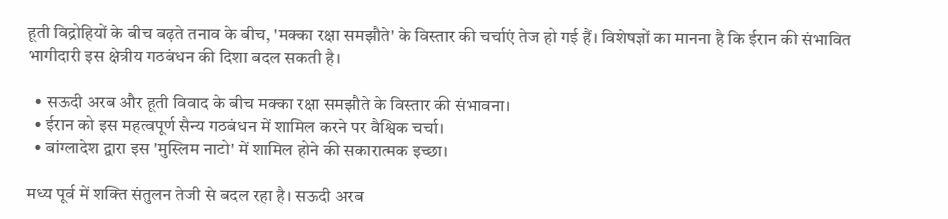हूती विद्रोहियों के बीच बढ़ते तनाव के बीच, 'मक्का रक्षा समझौते' के विस्तार की चर्चाएं तेज हो गई हैं। विशेषज्ञों का मानना है कि ईरान की संभावित भागीदारी इस क्षेत्रीय गठबंधन की दिशा बदल सकती है।

  • सऊदी अरब और हूती विवाद के बीच मक्का रक्षा समझौते के विस्तार की संभावना।
  • ईरान को इस महत्वपूर्ण सैन्य गठबंधन में शामिल करने पर वैश्विक चर्चा।
  • बांग्लादेश द्वारा इस 'मुस्लिम नाटो' में शामिल होने की सकारात्मक इच्छा।

मध्य पूर्व में शक्ति संतुलन तेजी से बदल रहा है। सऊदी अरब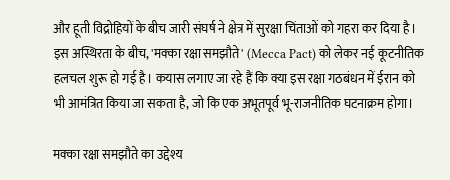और हूती विद्रोहियों के बीच जारी संघर्ष ने क्षेत्र में सुरक्षा चिंताओं को गहरा कर दिया है। इस अस्थिरता के बीच, 'मक्का रक्षा समझौते' (Mecca Pact) को लेकर नई कूटनीतिक हलचल शुरू हो गई है। कयास लगाए जा रहे हैं कि क्या इस रक्षा गठबंधन में ईरान को भी आमंत्रित किया जा सकता है, जो कि एक अभूतपूर्व भू-राजनीतिक घटनाक्रम होगा।

मक्का रक्षा समझौते का उद्देश्य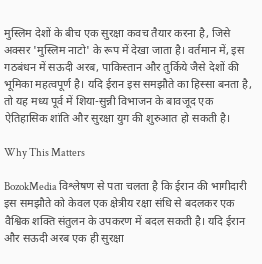मुस्लिम देशों के बीच एक सुरक्षा कवच तैयार करना है, जिसे अक्सर 'मुस्लिम नाटो' के रूप में देखा जाता है। वर्तमान में, इस गठबंधन में सऊदी अरब, पाकिस्तान और तुर्किये जैसे देशों की भूमिका महत्वपूर्ण है। यदि ईरान इस समझौते का हिस्सा बनता है, तो यह मध्य पूर्व में शिया-सुन्नी विभाजन के बावजूद एक ऐतिहासिक शांति और सुरक्षा युग की शुरुआत हो सकती है।

Why This Matters

BozokMedia विश्लेषण से पता चलता है कि ईरान की भागीदारी इस समझौते को केवल एक क्षेत्रीय रक्षा संधि से बदलकर एक वैश्विक शक्ति संतुलन के उपकरण में बदल सकती है। यदि ईरान और सऊदी अरब एक ही सुरक्षा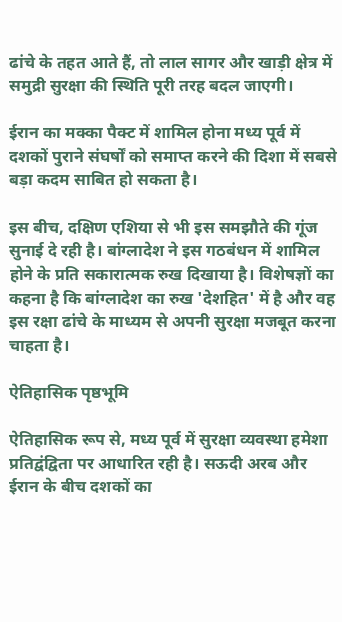ढांचे के तहत आते हैं, तो लाल सागर और खाड़ी क्षेत्र में समुद्री सुरक्षा की स्थिति पूरी तरह बदल जाएगी।

ईरान का मक्का पैक्ट में शामिल होना मध्य पूर्व में दशकों पुराने संघर्षों को समाप्त करने की दिशा में सबसे बड़ा कदम साबित हो सकता है।

इस बीच, दक्षिण एशिया से भी इस समझौते की गूंज सुनाई दे रही है। बांग्लादेश ने इस गठबंधन में शामिल होने के प्रति सकारात्मक रुख दिखाया है। विशेषज्ञों का कहना है कि बांग्लादेश का रुख 'देशहित' में है और वह इस रक्षा ढांचे के माध्यम से अपनी सुरक्षा मजबूत करना चाहता है।

ऐतिहासिक पृष्ठभूमि

ऐतिहासिक रूप से, मध्य पूर्व में सुरक्षा व्यवस्था हमेशा प्रतिद्वंद्विता पर आधारित रही है। सऊदी अरब और ईरान के बीच दशकों का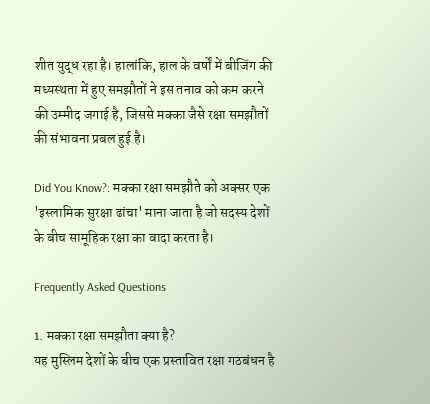शीत युद्ध रहा है। हालांकि, हाल के वर्षों में बीजिंग की मध्यस्थता में हुए समझौतों ने इस तनाव को कम करने की उम्मीद जगाई है, जिससे मक्का जैसे रक्षा समझौतों की संभावना प्रबल हुई है।

Did You Know?: मक्का रक्षा समझौते को अक्सर एक 'इस्लामिक सुरक्षा ढांचा' माना जाता है जो सदस्य देशों के बीच सामूहिक रक्षा का वादा करता है।

Frequently Asked Questions

1. मक्का रक्षा समझौता क्या है?
यह मुस्लिम देशों के बीच एक प्रस्तावित रक्षा गठबंधन है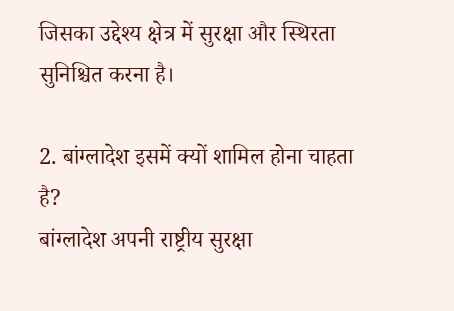जिसका उद्देश्य क्षेत्र में सुरक्षा और स्थिरता सुनिश्चित करना है।

2. बांग्लादेश इसमें क्यों शामिल होना चाहता है?
बांग्लादेश अपनी राष्ट्रीय सुरक्षा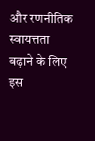और रणनीतिक स्वायत्तता बढ़ाने के लिए इस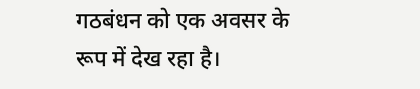गठबंधन को एक अवसर के रूप में देख रहा है।